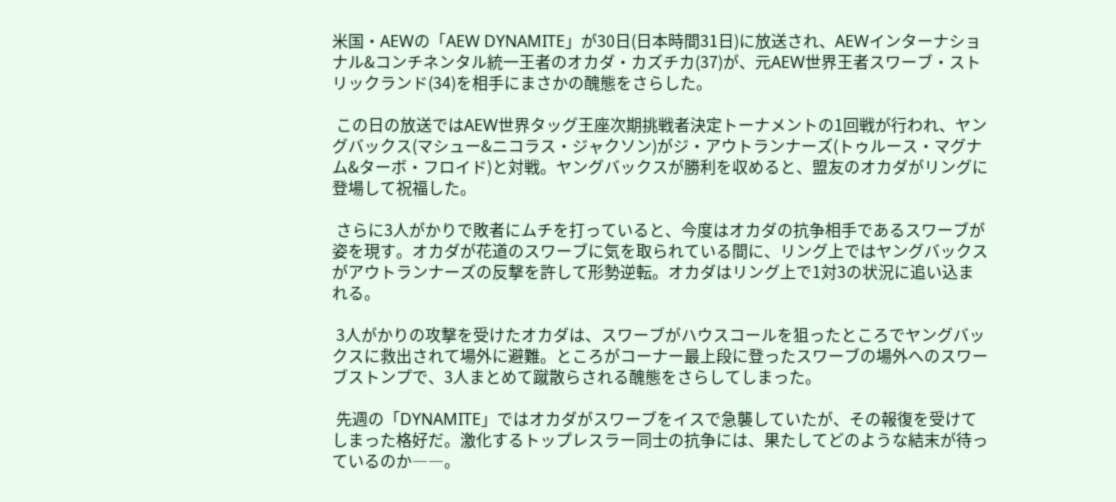米国・AEWの「AEW DYNAMITE」が30日(日本時間31日)に放送され、AEWインターナショナル&コンチネンタル統一王者のオカダ・カズチカ(37)が、元AEW世界王者スワーブ・ストリックランド(34)を相手にまさかの醜態をさらした。

 この日の放送ではAEW世界タッグ王座次期挑戦者決定トーナメントの1回戦が行われ、ヤングバックス(マシュー&ニコラス・ジャクソン)がジ・アウトランナーズ(トゥルース・マグナム&ターボ・フロイド)と対戦。ヤングバックスが勝利を収めると、盟友のオカダがリングに登場して祝福した。

 さらに3人がかりで敗者にムチを打っていると、今度はオカダの抗争相手であるスワーブが姿を現す。オカダが花道のスワーブに気を取られている間に、リング上ではヤングバックスがアウトランナーズの反撃を許して形勢逆転。オカダはリング上で1対3の状況に追い込まれる。

 3人がかりの攻撃を受けたオカダは、スワーブがハウスコールを狙ったところでヤングバックスに救出されて場外に避難。ところがコーナー最上段に登ったスワーブの場外へのスワーブストンプで、3人まとめて蹴散らされる醜態をさらしてしまった。

 先週の「DYNAMITE」ではオカダがスワーブをイスで急襲していたが、その報復を受けてしまった格好だ。激化するトップレスラー同士の抗争には、果たしてどのような結末が待っているのか――。